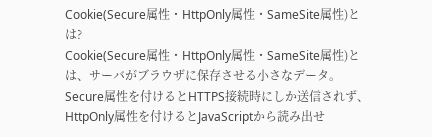Cookie(Secure属性・HttpOnly属性・SameSite属性)とは?
Cookie(Secure属性・HttpOnly属性・SameSite属性)とは、サーバがブラウザに保存させる小さなデータ。Secure属性を付けるとHTTPS接続時にしか送信されず、HttpOnly属性を付けるとJavaScriptから読み出せ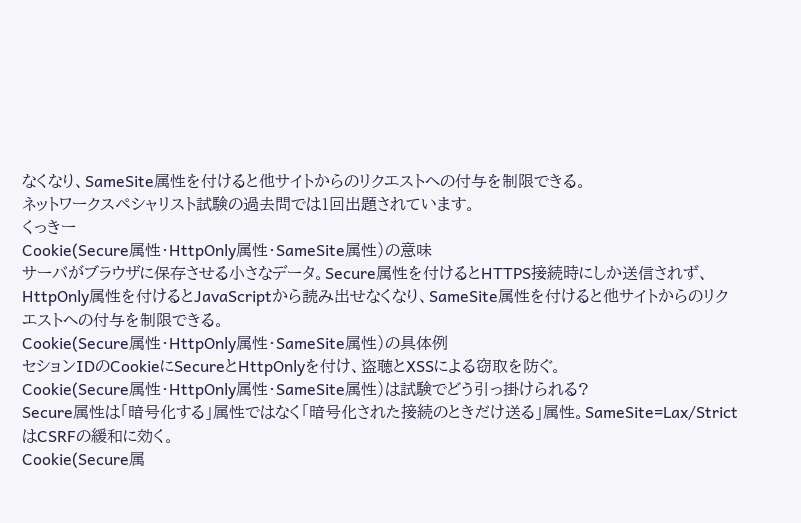なくなり、SameSite属性を付けると他サイトからのリクエストへの付与を制限できる。
ネットワークスペシャリスト試験の過去問では1回出題されています。
くっきー
Cookie(Secure属性・HttpOnly属性・SameSite属性)の意味
サーバがブラウザに保存させる小さなデータ。Secure属性を付けるとHTTPS接続時にしか送信されず、HttpOnly属性を付けるとJavaScriptから読み出せなくなり、SameSite属性を付けると他サイトからのリクエストへの付与を制限できる。
Cookie(Secure属性・HttpOnly属性・SameSite属性)の具体例
セションIDのCookieにSecureとHttpOnlyを付け、盗聴とXSSによる窃取を防ぐ。
Cookie(Secure属性・HttpOnly属性・SameSite属性)は試験でどう引っ掛けられる?
Secure属性は「暗号化する」属性ではなく「暗号化された接続のときだけ送る」属性。SameSite=Lax/StrictはCSRFの緩和に効く。
Cookie(Secure属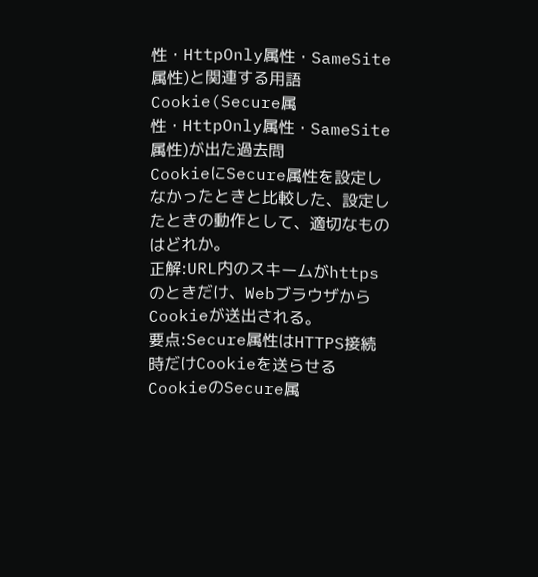性・HttpOnly属性・SameSite属性)と関連する用語
Cookie(Secure属性・HttpOnly属性・SameSite属性)が出た過去問
CookieにSecure属性を設定しなかったときと比較した、設定したときの動作として、適切なものはどれか。
正解:URL内のスキームがhttpsのときだけ、WebブラウザからCookieが送出される。
要点:Secure属性はHTTPS接続時だけCookieを送らせる
CookieのSecure属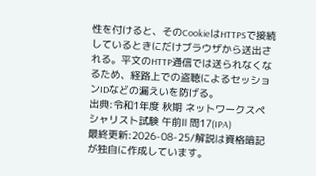性を付けると、そのCookieはHTTPSで接続しているときにだけブラウザから送出される。平文のHTTP通信では送られなくなるため、経路上での盗聴によるセッションIDなどの漏えいを防げる。
出典:令和1年度 秋期 ネットワークスペシャリスト試験 午前Ⅱ 問17(IPA)
最終更新:2026-08-25/解説は資格暗記が独自に作成しています。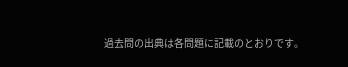過去問の出典は各問題に記載のとおりです。